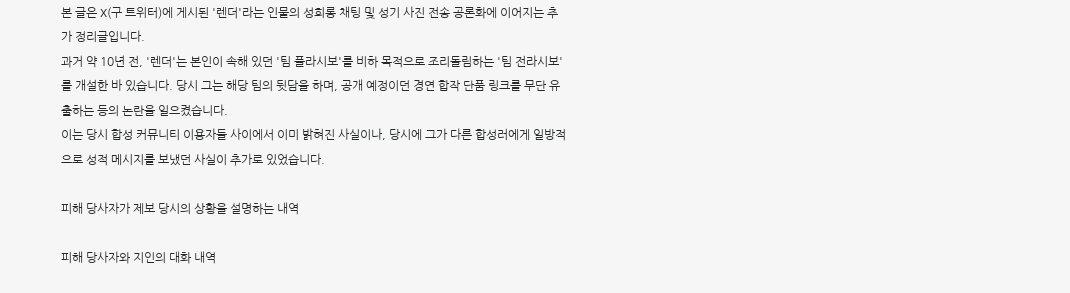본 글은 X(구 트위터)에 게시된 '렌더'라는 인물의 성희롱 채팅 및 성기 사진 전송 공론화에 이어지는 추가 정리글입니다.
과거 약 10년 전, '렌더'는 본인이 속해 있던 '팀 플라시보'를 비하 목적으로 조리돌림하는 '팀 전라시보'를 개설한 바 있습니다. 당시 그는 해당 팀의 뒷담을 하며, 공개 예정이던 경연 합작 단품 링크를 무단 유출하는 등의 논란을 일으켰습니다.
이는 당시 합성 커뮤니티 이용자들 사이에서 이미 밝혀진 사실이나, 당시에 그가 다른 합성러에게 일방적으로 성적 메시지를 보냈던 사실이 추가로 있었습니다.

피해 당사자가 제보 당시의 상황을 설명하는 내역

피해 당사자와 지인의 대화 내역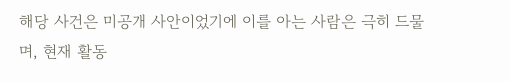해당 사건은 미공개 사안이었기에 이를 아는 사람은 극히 드물며, 현재 활동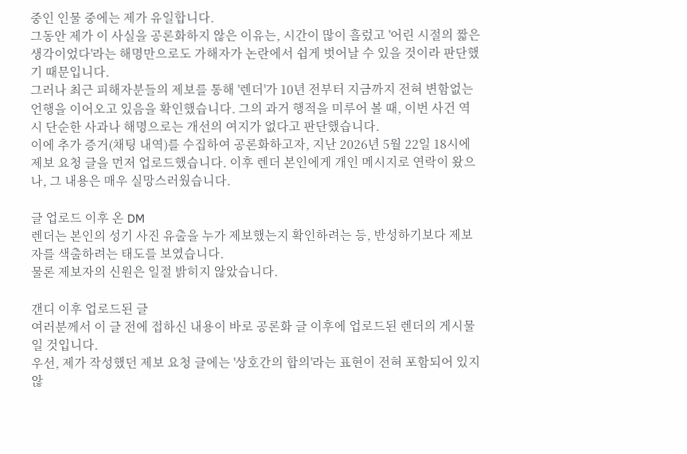중인 인물 중에는 제가 유일합니다.
그동안 제가 이 사실을 공론화하지 않은 이유는, 시간이 많이 흘렀고 '어린 시절의 짧은 생각이었다'라는 해명만으로도 가해자가 논란에서 쉽게 벗어날 수 있을 것이라 판단했기 때문입니다.
그러나 최근 피해자분들의 제보를 통해 '렌더'가 10년 전부터 지금까지 전혀 변함없는 언행을 이어오고 있음을 확인했습니다. 그의 과거 행적을 미루어 볼 때, 이번 사건 역시 단순한 사과나 해명으로는 개선의 여지가 없다고 판단했습니다.
이에 추가 증거(채팅 내역)를 수집하여 공론화하고자, 지난 2026년 5월 22일 18시에 제보 요청 글을 먼저 업로드했습니다. 이후 렌더 본인에게 개인 메시지로 연락이 왔으나, 그 내용은 매우 실망스러웠습니다.

글 업로드 이후 온 DM
렌더는 본인의 성기 사진 유출을 누가 제보했는지 확인하려는 등, 반성하기보다 제보자를 색출하려는 태도를 보였습니다.
물론 제보자의 신원은 일절 밝히지 않았습니다.

갠디 이후 업로드된 글
여러분께서 이 글 전에 접하신 내용이 바로 공론화 글 이후에 업로드된 렌더의 게시물일 것입니다.
우선, 제가 작성했던 제보 요청 글에는 '상호간의 합의'라는 표현이 전혀 포함되어 있지 않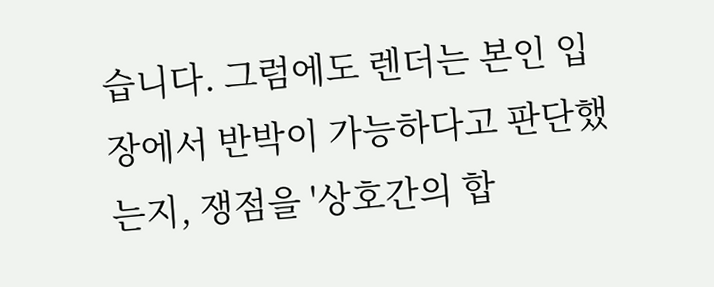습니다. 그럼에도 렌더는 본인 입장에서 반박이 가능하다고 판단했는지, 쟁점을 '상호간의 합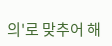의'로 맞추어 해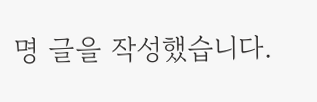명 글을 작성했습니다.